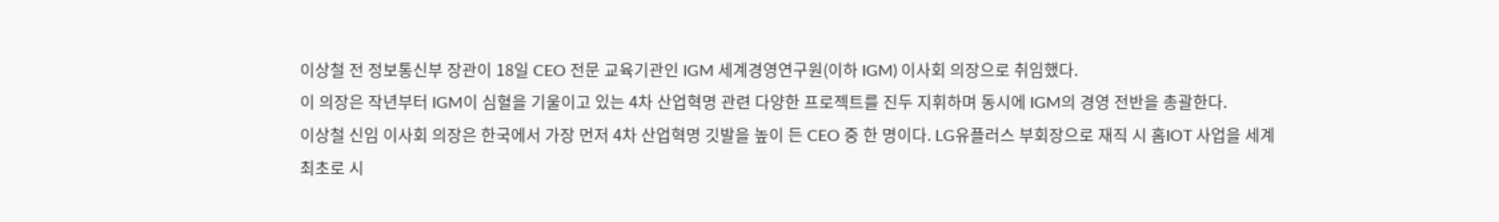이상철 전 정보통신부 장관이 18일 CEO 전문 교육기관인 IGM 세계경영연구원(이하 IGM) 이사회 의장으로 취임했다.
이 의장은 작년부터 IGM이 심혈을 기울이고 있는 4차 산업혁명 관련 다양한 프로젝트를 진두 지휘하며 동시에 IGM의 경영 전반을 총괄한다.
이상철 신임 이사회 의장은 한국에서 가장 먼저 4차 산업혁명 깃발을 높이 든 CEO 중 한 명이다. LG유플러스 부회장으로 재직 시 홈IOT 사업을 세계 최초로 시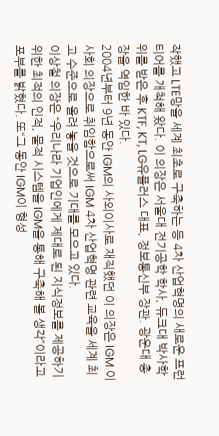작했고 LTE망을 세계 최초로 구축하는 등 4차 산업혁명의 새로운 프런티어를 개척해 왔다. 이 의장은 서울대 전기공학 학사, 듀크대 박사학위를 받은 후 KTF, KT, LG유플러스 대표, 정보통신부 장관. 광운대 총장을 역임한 바 있다.
2004년부터 9년 동안 IGM의 사외이사로 재직했던 이 의장은 IGM 이사회 의장으로 취임함으로써 IGM 4차 산업혁명 관련 교육을 세계 최고 수준으로 올려 놓을 것으로 기대를 모으고 있다.
이상철 의장은 “우리나라 기업인에게 제대로 된 지식정보를 제공하기 위한 최적의 인적, 물적 시스템을 IGM을 통해 구축해 볼 생각”이라고 포부를 밝혔다. 또“그 동안 IGM이 형성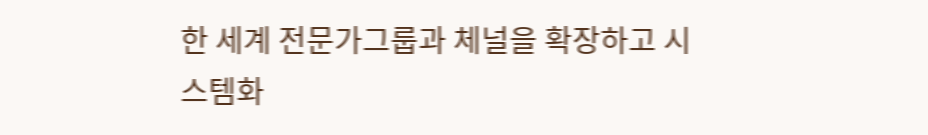한 세계 전문가그룹과 체널을 확장하고 시스템화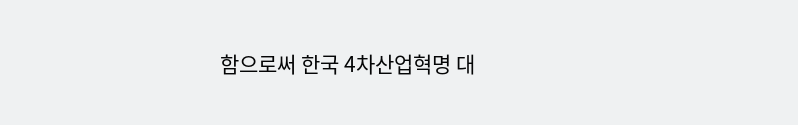함으로써 한국 4차산업혁명 대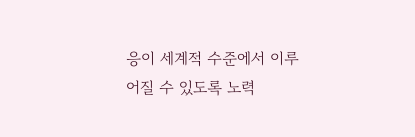응이 세계적 수준에서 이루어질 수 있도록 노력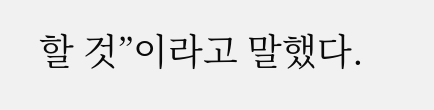할 것”이라고 말했다.